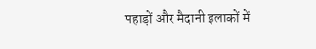पहाड़ों और मैदानी इलाकों में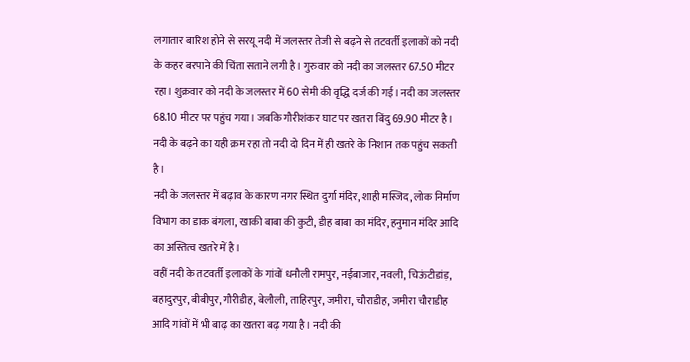लगातार बारिश होने से सरयू नदी में जलस्तर तेजी से बढ़ने से तटवर्ती इलाकों को नदी के कहर बरपाने की चिंता सताने लगी है। गुरुवार को नदी का जलस्तर 67.50 मीटर रहा। शुक्रवार को नदी के जलस्तर में 60 सेमी की वृद्धि दर्ज की गई। नदी का जलस्तर 68.10 मीटर पर पहुंच गया। जबकि गौरीशंकर घाट पर खतरा बिंदु 69.90 मीटर है। नदी के बढ़ने का यही क्रम रहा तो नदी दो दिन में ही खतरे के निशान तक पहुंच सकती है।
नदी के जलस्तर में बढ़ाव के कारण नगर स्थित दुर्गा मंदिर, शाही मस्जिद, लोक निर्माण विभाग का डाक बंगला, खाकी बाबा की कुटी, डीह बाबा का मंदिर, हनुमान मंदिर आदि का अस्तित्व खतरे में है।
वहीं नदी के तटवर्ती इलाकों के गांवों धनौली रामपुर, नईबाजार, नवली, चिऊंटीडांड़, बहादुरपुर, बीबीपुर, गौरीडीह, बेलौली, ताहिरपुर, जमीरा, चौराडीह, जमीरा चौराडीह आदि गांवों में भी बाढ़ का खतरा बढ़ गया है। नदी की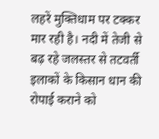लहरें मुक्तिधाम पर टक्कर मार रही है। नदी में तेजी से बढ़ रहे जलस्तर से तटवर्ती इलाकों के किसान धान की रोपाई कराने को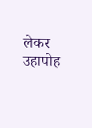लेकर उहापोह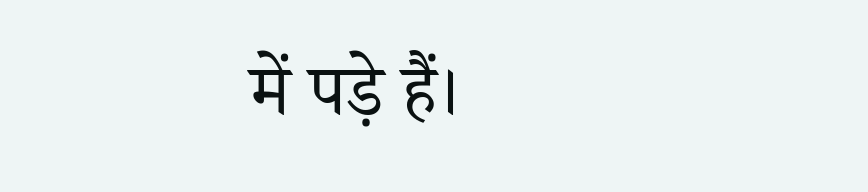में पड़े हैं।